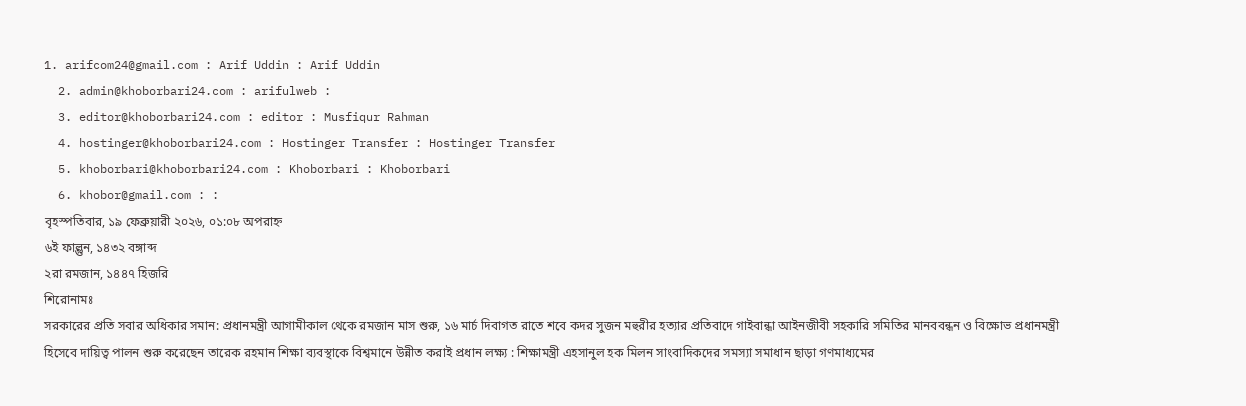1. arifcom24@gmail.com : Arif Uddin : Arif Uddin
  2. admin@khoborbari24.com : arifulweb :
  3. editor@khoborbari24.com : editor : Musfiqur Rahman
  4. hostinger@khoborbari24.com : Hostinger Transfer : Hostinger Transfer
  5. khoborbari@khoborbari24.com : Khoborbari : Khoborbari
  6. khobor@gmail.com : :
বৃহস্পতিবার, ১৯ ফেব্রুয়ারী ২০২৬, ০১:০৮ অপরাহ্ন
৬ই ফাল্গুন, ১৪৩২ বঙ্গাব্দ
২রা রমজান, ১৪৪৭ হিজরি
শিরোনামঃ
সরকারের প্রতি সবার অধিকার সমান: প্রধানমন্ত্রী আগামীকাল থেকে রমজান মাস শুরু, ১৬ মার্চ দিবাগত রাতে শবে কদর সুজন মহুরীর হত্যার প্রতিবাদে গাইবান্ধা আইনজীবী সহকারি সমিতির মানববন্ধন ও বিক্ষোভ প্রধানমন্ত্রী হিসেবে দায়িত্ব পালন শুরু করেছেন তারেক রহমান শিক্ষা ব্যবস্থাকে বিশ্বমানে উন্নীত করাই প্রধান লক্ষ্য : শিক্ষামন্ত্রী এহসানুল হক মিলন সাংবাদিকদের সমস্যা সমাধান ছাড়া গণমাধ্যমের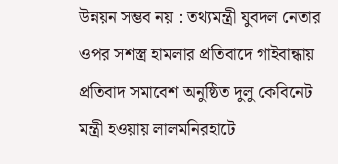উন্নয়ন সম্ভব নয় : তথ্যমন্ত্রী যুবদল নেতার ওপর সশস্ত্র হামলার প্রতিবাদে গাইবান্ধায় প্রতিবাদ সমাবেশ অনুষ্ঠিত দুলু কেবিনেট মন্ত্রী হওয়ায় লালমনিরহাটে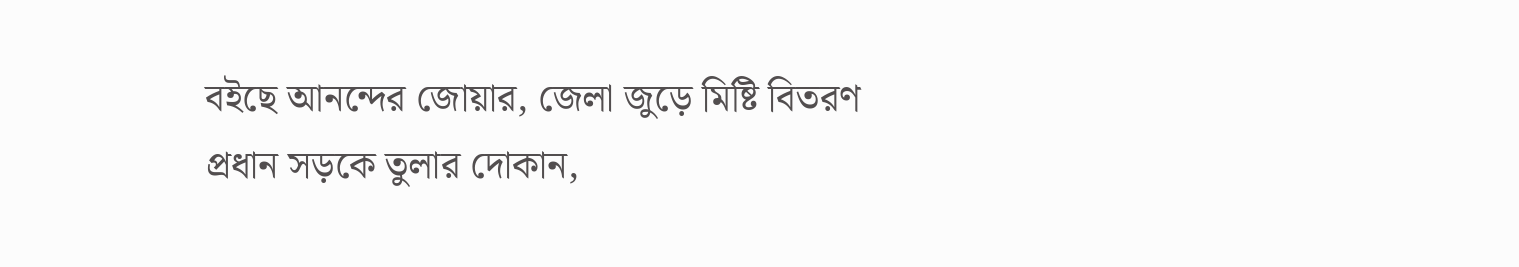বইছে আনন্দের জোয়ার, জেলা জুড়ে মিষ্টি বিতরণ প্রধান সড়কে তুলার দোকান,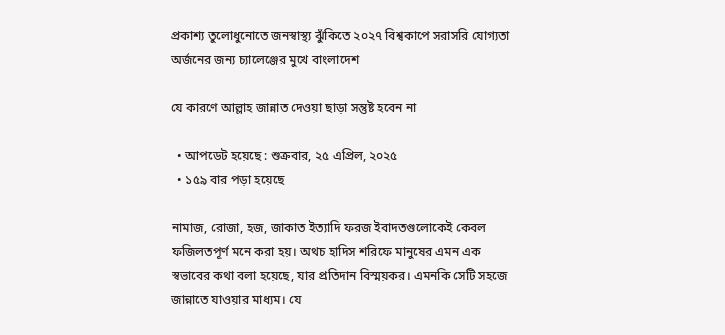প্রকাশ্য তুলোধুনোতে জনস্বাস্থ্য ঝুঁকিতে ২০২৭ বিশ্বকাপে সরাসরি যোগ্যতা অর্জনের জন্য চ্যালেঞ্জের মুখে বাংলাদেশ

যে কারণে আল্লাহ জান্নাত দেওয়া ছাড়া সন্তুষ্ট হবেন না

  • আপডেট হয়েছে : শুক্রবার, ২৫ এপ্রিল, ২০২৫
  • ১৫৯ বার পড়া হয়েছে

নামাজ, রোজা, হজ, জাকাত ইত্যাদি ফরজ ইবাদতগুলোকেই কেবল ফজিলতপূর্ণ মনে করা হয়। অথচ হাদিস শরিফে মানুষের এমন এক স্বভাবের কথা বলা হয়েছে, যার প্রতিদান বিস্ময়কর। এমনকি সেটি সহজে জান্নাতে যাওয়ার মাধ্যম। যে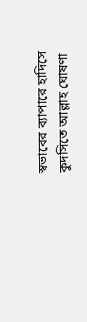স্বভাবের ব্যাপারে হাদিসে কুদসিতে আল্লাহ ঘোষণা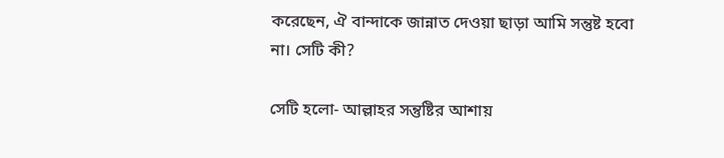করেছেন, ঐ বান্দাকে জান্নাত দেওয়া ছাড়া আমি সন্তুষ্ট হবো না। সেটি কী?

সেটি হলো- আল্লাহর সন্তুষ্টির আশায়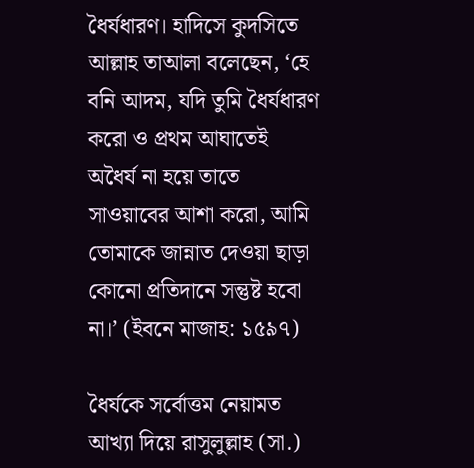ধৈর্যধারণ। হাদিসে কুদসিতে আল্লাহ তাআলা বলেছেন, ‘হে বনি আদম, যদি তুমি ধৈর্যধারণ করো ও প্রথম আঘাতেই অধৈর্য না হয়ে তাতে সাওয়াবের আশা করো, আমি তোমাকে জান্নাত দেওয়া ছাড়া কোনো প্রতিদানে সন্তুষ্ট হবো না।’ (ইবনে মাজাহ: ১৫৯৭)

ধৈর্যকে সর্বোত্তম নেয়ামত আখ্যা দিয়ে রাসুলুল্লাহ (সা.)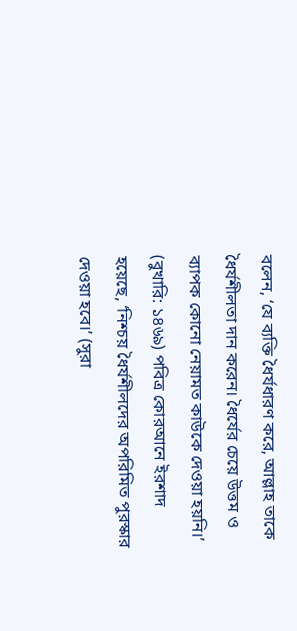বলেন, ‘যে ব্যক্তি ধৈর্যধারণ করে, আল্লাহ তাকে ধৈর্যশীলতা দান করেন। ধৈর্যের চেয়ে উত্তম ও ব্যাপক কোনো নেয়ামত কাউকে দেওয়া হয়নি।’ (বুখারি: ১৪৬৯) পবিত্র কোরআনে ইরশাদ হয়েছে, ‘নিশ্চয় ধৈর্যশীলদের অপরিমিত পুরস্কার দেওয়া হবে।’ (সুরা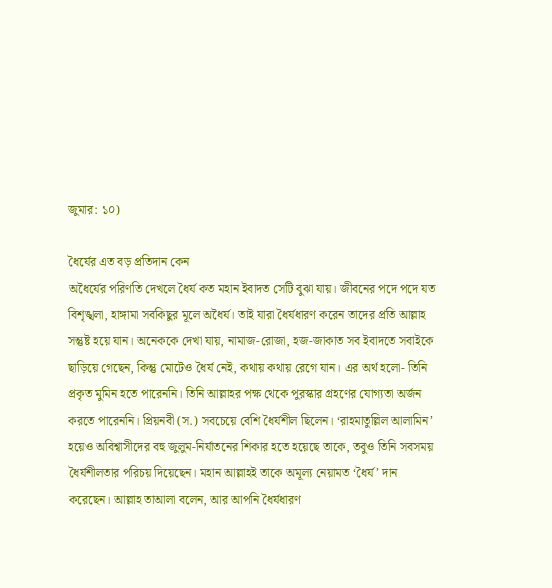জুমার: ১০)

ধৈর্যের এত বড় প্রতিদান কেন
অধৈর্যের পরিণতি দেখলে ধৈর্য কত মহান ইবাদত সেটি বুঝা যায়। জীবনের পদে পদে যত বিশৃঙ্খলা, হাঙ্গামা সবকিছুর মূলে অধৈর্য। তাই যারা ধৈর্যধারণ করেন তাদের প্রতি আল্লাহ সন্তুষ্ট হয়ে যান। অনেককে দেখা যায়, নামাজ-রোজা, হজ-জাকাত সব ইবাদতে সবাইকে ছাড়িয়ে গেছেন, কিন্তু মোটেও ধৈর্য নেই, কথায় কথায় রেগে যান। এর অর্থ হলো- তিনি প্রকৃত মুমিন হতে পারেননি। তিনি আল্লাহর পক্ষ থেকে পুরস্কার গ্রহণের যোগ্যতা অর্জন করতে পারেননি। প্রিয়নবী (স.) সবচেয়ে বেশি ধৈর্যশীল ছিলেন। ‘রাহমাতুল্লিল আলামিন’ হয়েও অবিশ্বাসীদের বহু জুলুম-নির্যাতনের শিকার হতে হয়েছে তাকে, তবুও তিনি সবসময় ধৈর্যশীলতার পরিচয় দিয়েছেন। মহান আল্লাহই তাকে অমূল্য নেয়ামত ‘ধৈর্য’ দান করেছেন। আল্লাহ তাআলা বলেন, আর আপনি ধৈর্যধারণ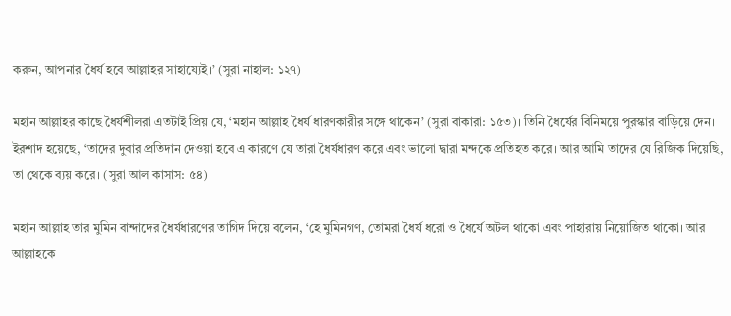করুন, আপনার ধৈর্য হবে আল্লাহর সাহায্যেই।’ (সুরা নাহাল: ১২৭)

মহান আল্লাহর কাছে ধৈর্যশীলরা এতটাই প্রিয় যে, ‘মহান আল্লাহ ধৈর্য ধারণকারীর সঙ্গে থাকেন’ (সুরা বাকারা: ১৫৩)। তিনি ধৈর্যের বিনিময়ে পুরস্কার বাড়িয়ে দেন। ইরশাদ হয়েছে, ‘তাদের দুবার প্রতিদান দেওয়া হবে এ কারণে যে তারা ধৈর্যধারণ করে এবং ভালো দ্বারা মন্দকে প্রতিহত করে। আর আমি তাদের যে রিজিক দিয়েছি, তা থেকে ব্যয় করে। (সুরা আল কাসাস: ৫৪)

মহান আল্লাহ তার মুমিন বান্দাদের ধৈর্যধারণের তাগিদ দিয়ে বলেন, ‘হে মুমিনগণ, তোমরা ধৈর্য ধরো ও ধৈর্যে অটল থাকো এবং পাহারায় নিয়োজিত থাকো। আর আল্লাহকে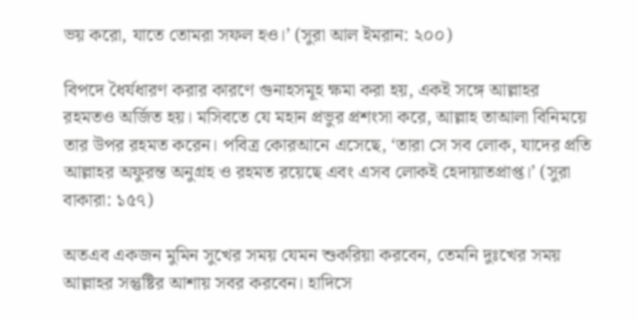ভয় করো, যাতে তোমরা সফল হও।’ (সুরা আল ইমরান: ২০০)

বিপদে ধৈর্যধারণ করার কারণে গুনাহসমূহ ক্ষমা করা হয়, একই সঙ্গে আল্লাহর রহমতও অর্জিত হয়। মসিবতে যে মহান প্রভুর প্রশংসা করে, আল্লাহ তাআলা বিনিময়ে তার উপর রহমত করেন। পবিত্র কোরআনে এসেছে, ‘তারা সে সব লোক, যাদের প্রতি আল্লাহর অফুরন্ত অনুগ্রহ ও রহমত রয়েছে এবং এসব লোকই হেদায়াতপ্রাপ্ত।’ (সুরা বাকারা: ১৫৭)

অতএব একজন মুমিন সুখের সময় যেমন শুকরিয়া করবেন, তেমনি দুঃখের সময় আল্লাহর সন্তুষ্টির আশায় সবর করবেন। হাদিসে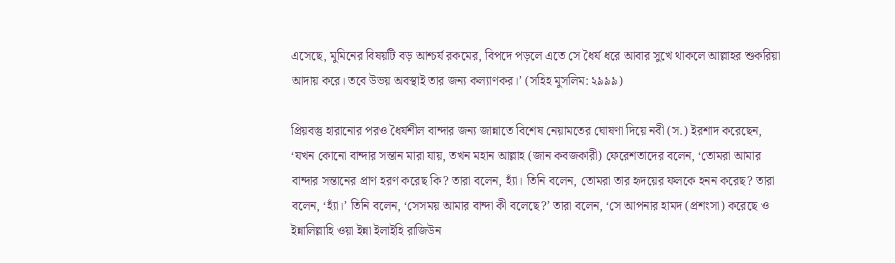এসেছে, মুমিনের বিষয়টি বড় আশ্চর্য রকমের, বিপদে পড়লে এতে সে ধৈর্য ধরে আবার সুখে থাকলে আল্লাহর শুকরিয়া আদায় করে। তবে উভয় অবস্থাই তার জন্য কল্যাণকর।’ (সহিহ মুসলিম: ২৯৯৯)

প্রিয়বস্তু হারানোর পরও ধৈর্যশীল বান্দার জন্য জান্নাতে বিশেষ নেয়ামতের ঘোষণা দিয়ে নবী (স.) ইরশাদ করেছেন, ‘যখন কোনো বান্দার সন্তান মারা যায়, তখন মহান আল্লাহ (জান কবজকারী) ফেরেশতাদের বলেন, ‘তোমরা আমার বান্দার সন্তানের প্রাণ হরণ করেছ কি? তারা বলেন, হ্যাঁ। তিনি বলেন, তোমরা তার হৃদয়ের ফলকে হনন করেছ? তারা বলেন, ‘হ্যাঁ।’ তিনি বলেন, ‘সেসময় আমার বান্দা কী বলেছে?’ তারা বলেন, ‘সে আপনার হামদ (প্রশংসা) করেছে ও ইন্নালিল্লাহি ওয়া ইন্না ইলাইহি রাজিউন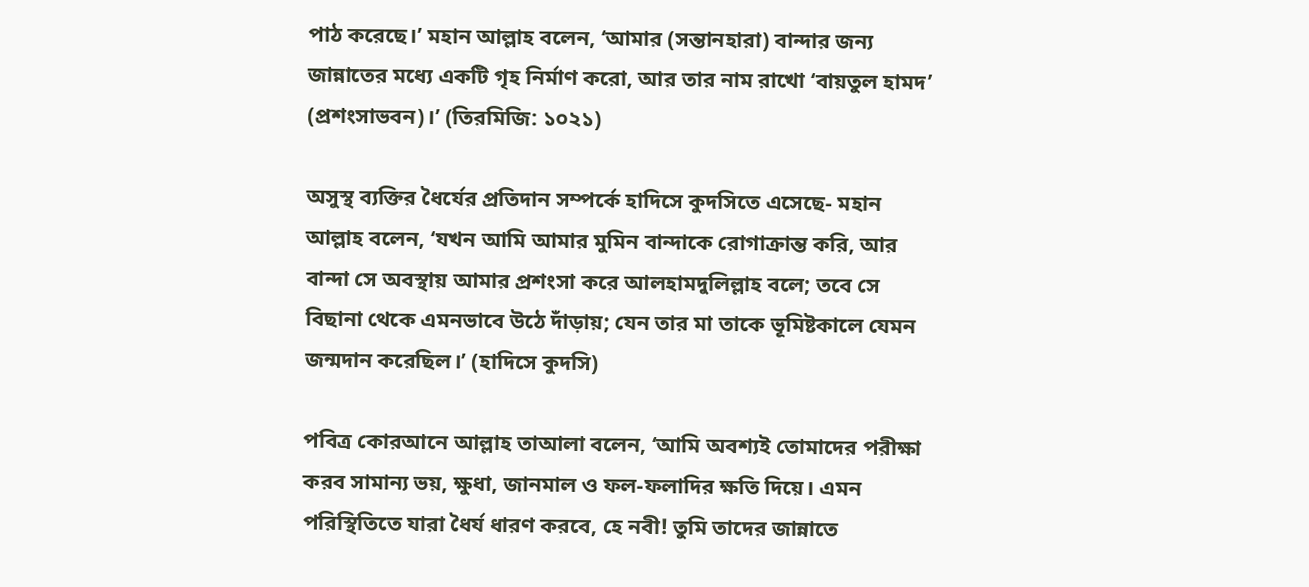পাঠ করেছে।’ মহান আল্লাহ বলেন, ‘আমার (সন্তানহারা) বান্দার জন্য জান্নাতের মধ্যে একটি গৃহ নির্মাণ করো, আর তার নাম রাখো ‘বায়তুল হামদ’ (প্রশংসাভবন)।’ (তিরমিজি: ১০২১)

অসুস্থ ব্যক্তির ধৈর্যের প্রতিদান সম্পর্কে হাদিসে কুদসিতে এসেছে- মহান আল্লাহ বলেন, ‘যখন আমি আমার মুমিন বান্দাকে রোগাক্রান্ত করি, আর বান্দা সে অবস্থায় আমার প্রশংসা করে আলহামদুলিল্লাহ বলে; তবে সে বিছানা থেকে এমনভাবে উঠে দাঁড়ায়; যেন তার মা তাকে ভূমিষ্টকালে যেমন জন্মদান করেছিল।’ (হাদিসে কুদসি)

পবিত্র কোরআনে আল্লাহ তাআলা বলেন, ‘আমি অবশ্যই তোমাদের পরীক্ষা করব সামান্য ভয়, ক্ষুধা, জানমাল ও ফল-ফলাদির ক্ষতি দিয়ে। এমন পরিস্থিতিতে যারা ধৈর্য ধারণ করবে, হে নবী! তুমি তাদের জান্নাতে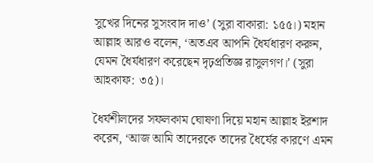সুখের দিনের সুসংবাদ দাও’ (সুরা বাকারা: ১৫৫।) মহান আল্লাহ আরও বলেন, ‘অতএব আপনি ধৈর্যধারণ করুন, যেমন ধৈর্যধারণ করেছেন দৃঢ়প্রতিজ্ঞ রাসুলগণ।’ (সুরা আহকাফ: ৩৫)।

ধৈর্যশীলদের সফলকাম ঘোষণা দিয়ে মহান আল্লাহ ইরশাদ করেন, ‘আজ আমি তাদেরকে তাদের ধৈর্যের কারণে এমন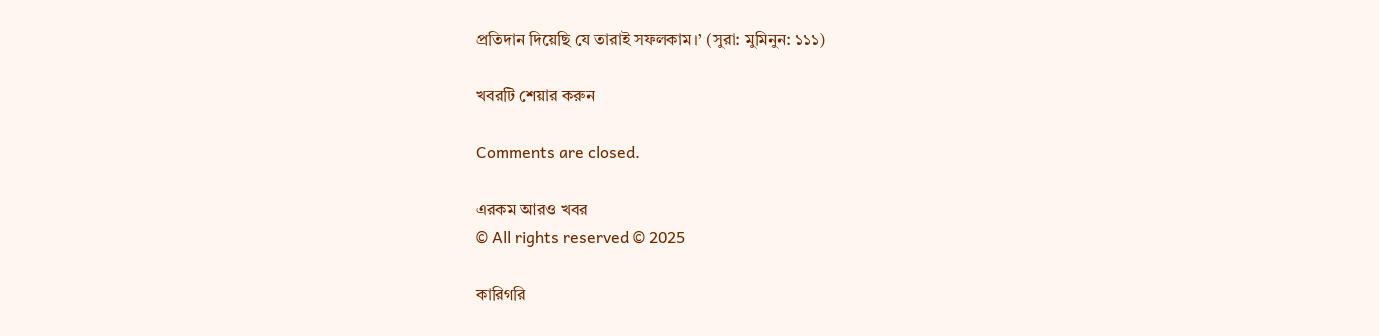প্রতিদান দিয়েছি যে তারাই সফলকাম।’ (সুরা: মুমিনুন: ১১১)

খবরটি শেয়ার করুন

Comments are closed.

এরকম আরও খবর
© All rights reserved © 2025

কারিগরি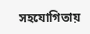সহযোগিতায়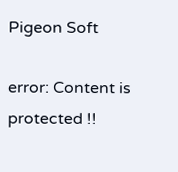Pigeon Soft

error: Content is protected !!